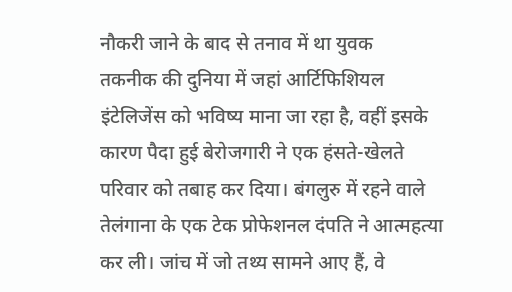नौकरी जाने के बाद से तनाव में था युवक
तकनीक की दुनिया में जहां आर्टिफिशियल इंटेलिजेंस को भविष्य माना जा रहा है, वहीं इसके कारण पैदा हुई बेरोजगारी ने एक हंसते-खेलते परिवार को तबाह कर दिया। बंगलुरु में रहने वाले तेलंगाना के एक टेक प्रोफेशनल दंपति ने आत्महत्या कर ली। जांच में जो तथ्य सामने आए हैं, वे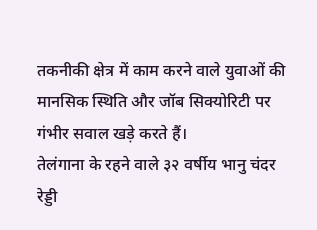तकनीकी क्षेत्र में काम करने वाले युवाओं की मानसिक स्थिति और जॉब सिक्योरिटी पर गंभीर सवाल खड़े करते हैं।
तेलंगाना के रहने वाले ३२ वर्षीय भानु चंदर रेड्डी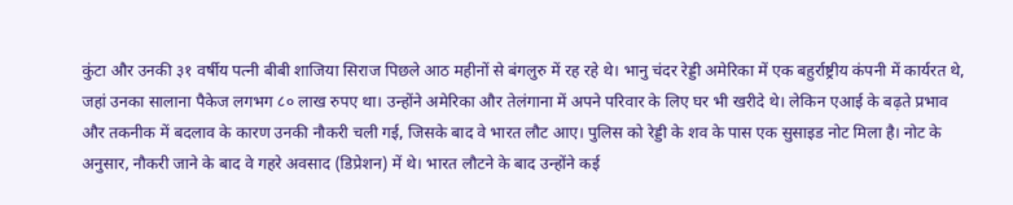कुंटा और उनकी ३१ वर्षीय पत्नी बीबी शाजिया सिराज पिछले आठ महीनों से बंगलुरु में रह रहे थे। भानु चंदर रेड्डी अमेरिका में एक बहुर्राष्ट्रीय कंपनी में कार्यरत थे, जहां उनका सालाना पैकेज लगभग ८० लाख रुपए था। उन्होंने अमेरिका और तेलंगाना में अपने परिवार के लिए घर भी खरीदे थे। लेकिन एआई के बढ़ते प्रभाव और तकनीक में बदलाव के कारण उनकी नौकरी चली गई, जिसके बाद वे भारत लौट आए। पुलिस को रेड्डी के शव के पास एक सुसाइड नोट मिला है। नोट के अनुसार, नौकरी जाने के बाद वे गहरे अवसाद (डिप्रेशन) में थे। भारत लौटने के बाद उन्होंने कई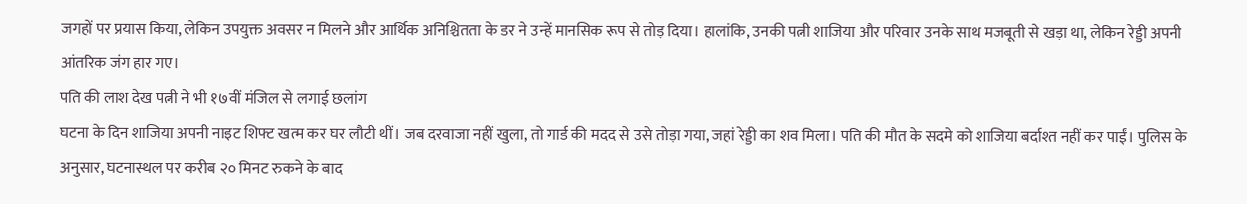जगहों पर प्रयास किया, लेकिन उपयुक्त अवसर न मिलने और आर्थिक अनिश्चितता के डर ने उन्हें मानसिक रूप से तोड़ दिया। हालांकि, उनकी पत्नी शाजिया और परिवार उनके साथ मजबूती से खड़ा था, लेकिन रेड्डी अपनी आंतरिक जंग हार गए।
पति की लाश देख पत्नी ने भी १७वीं मंजिल से लगाई छलांग
घटना के दिन शाजिया अपनी नाइट शिफ्ट खत्म कर घर लौटी थीं। जब दरवाजा नहीं खुला, तो गार्ड की मदद से उसे तोड़ा गया, जहां रेड्डी का शव मिला। पति की मौत के सदमे को शाजिया बर्दाश्त नहीं कर पाईं। पुलिस के अनुसार, घटनास्थल पर करीब २० मिनट रुकने के बाद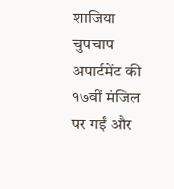शाजिया चुपचाप अपार्टमेंट की १७वीं मंजिल पर गईं और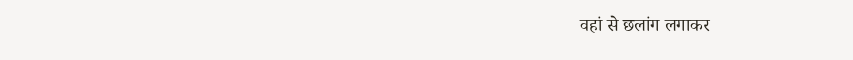वहां से छलांग लगाकर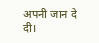अपनी जान दे दी।